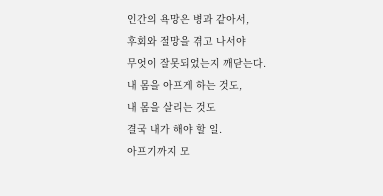인간의 욕망은 병과 같아서,
후회와 절망을 겪고 나서야
무엇이 잘못되었는지 깨닫는다.
내 몸을 아프게 하는 것도,
내 몸을 살리는 것도
결국 내가 해야 할 일.
아프기까지 모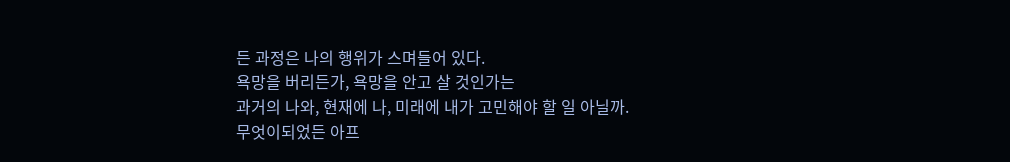든 과정은 나의 행위가 스며들어 있다.
욕망을 버리든가, 욕망을 안고 살 것인가는
과거의 나와, 현재에 나, 미래에 내가 고민해야 할 일 아닐까.
무엇이되었든 아프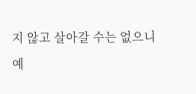지 않고 살아갈 수는 없으니
예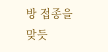방 접종을 맞듯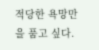적당한 욕망만을 품고 싶다.